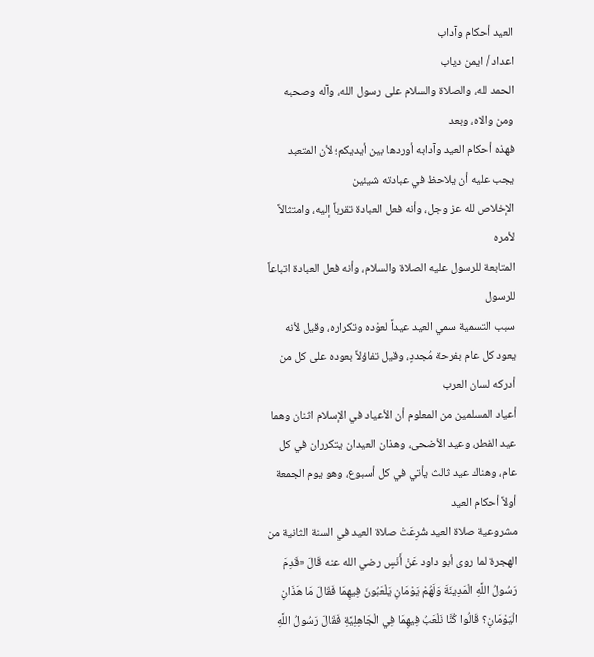العيد أحكام وآداب
اعداد / ايمن دياب
الحمد لله، والصلاة والسلام على رسول الله، وآله وصحبه ومن والاه، وبعد
فهذه أحكام العيد وآدابه أوردها بين أيديكم؛ لأن المتعبد يجب عليه أن يلاحظ في عبادته شيئين
الإخلاص لله عز وجل، وأنه فعل العبادة تقرباً إليه، وامتثالاً لأمره
المتابعة للرسول عليه الصلاة والسلام، وأنه فعل العبادة اتباعاً للرسول
سبب التسمية سمي العيد عيداً لعوْده وتكراره، وقيل لأنه يعود كل عام بفرحة مُجددٍ، وقيل تفاؤلاً بعوده على كل من أدركه لسان العرب
أعياد المسلمين من المعلوم أن الأعياد في الإسلام اثنان وهما عيد الفطر، وعيد الأضحى، وهذان العيدان يتكرران في كل عام، وهناك عيد ثالث يأتي في كل أسبوع، وهو يوم الجمعة
أولاً أحكام العيد
مشروعية صلاة العيد شُرِعَتْ صلاة العيد في السنة الثانية من الهجرة لما روى أبو داود عَنْ أَنَسٍ رضي الله عنه قَالَ «قَدِمَ رَسُولُ اللَّهِ الْمَدِينَةَ وَلَهُمْ يَوْمَانِ يَلْعَبُونَ فِيهِمَا فَقَالَ مَا هَذَانِ الْيَوْمَانِ؟ قَالُوا كُنَّا نَلْعَبُ فِيهِمَا فِي الْجَاهِلِيَّةِ فَقَالَ رَسُولُ اللَّهِ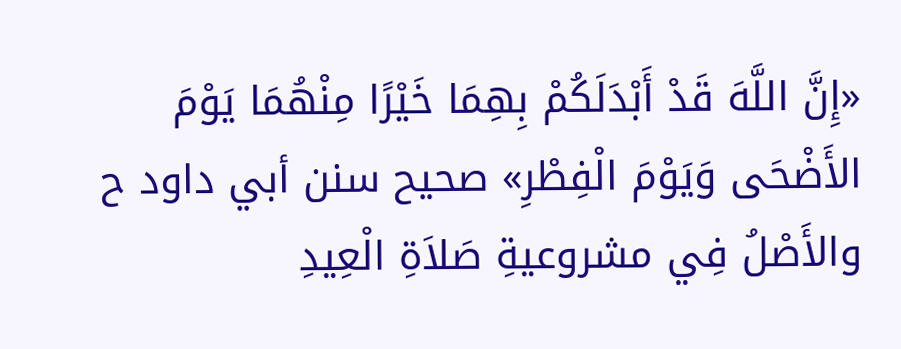«إِنَّ اللَّهَ قَدْ أَبْدَلَكُمْ بِهِمَا خَيْرًا مِنْهُمَا يَوْمَ الأَضْحَى وَيَوْمَ الْفِطْرِ» صحيح سنن أبي داود ح
والأَصْلُ فِي مشروعيةِ صَلاَةِ الْعِيدِ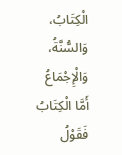الْكِتَابُ، وَالسُّنَّةُ، وَالْإِجْمَاعُ
أَمَّا الْكِتَابُ فَقَوْلُ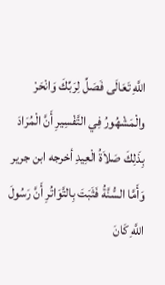اللَّهِ تَعَالَى فَصَلِّ لِرَبِّكَ وَانْحَرْ والْمَشْهُورُ فِي التَّفْسِيرِ أَنَّ الْمُرَادَ بِذَلِكَ صَلاَةُ الْعِيدِ أخرجه ابن جرير
وَأَمَّا السُّنَّةُ فَثَبَتَ بِالتَّوَاتُرِ أَنَّ رَسُولَ اللَّهِ كَانَ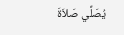يُصَلِّي صَلاَةَ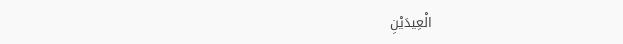الْعِيدَيْنِ